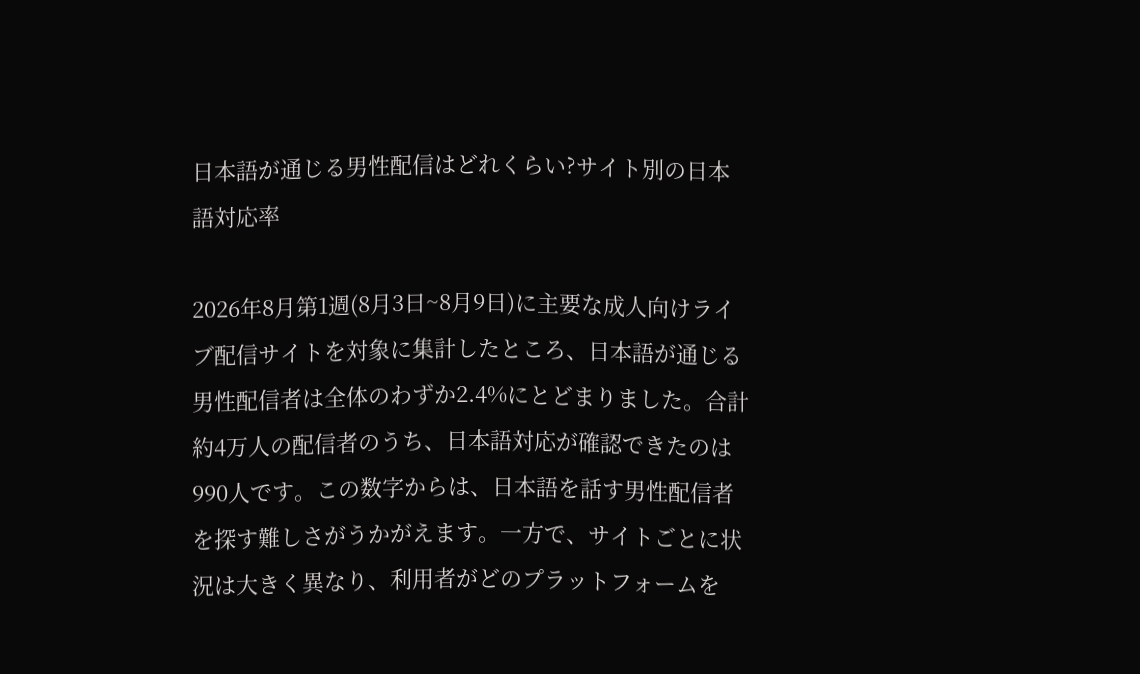日本語が通じる男性配信はどれくらい?サイト別の日本語対応率

2026年8月第1週(8月3日~8月9日)に主要な成人向けライブ配信サイトを対象に集計したところ、日本語が通じる男性配信者は全体のわずか2.4%にとどまりました。合計約4万人の配信者のうち、日本語対応が確認できたのは990人です。この数字からは、日本語を話す男性配信者を探す難しさがうかがえます。一方で、サイトごとに状況は大きく異なり、利用者がどのプラットフォームを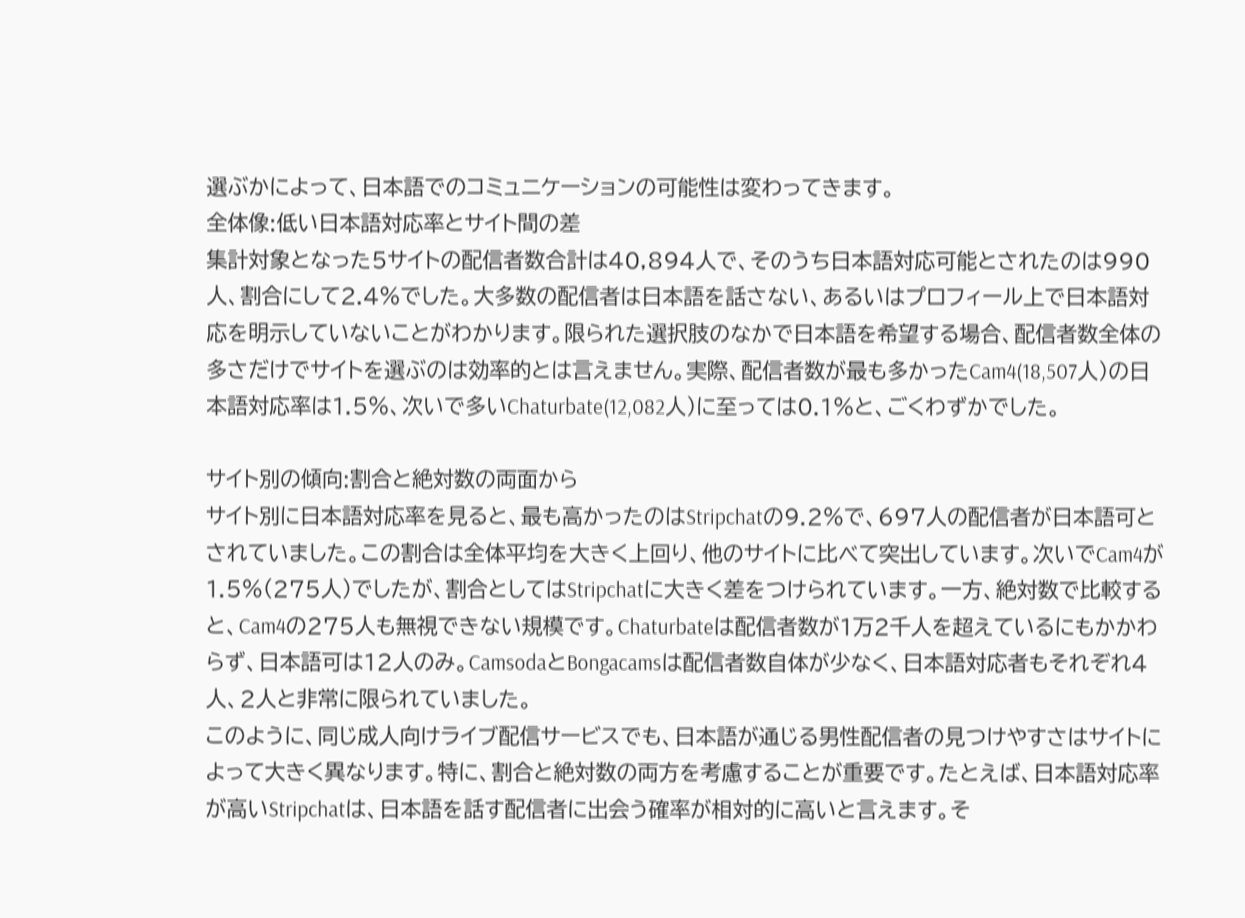選ぶかによって、日本語でのコミュニケーションの可能性は変わってきます。
全体像:低い日本語対応率とサイト間の差
集計対象となった5サイトの配信者数合計は40,894人で、そのうち日本語対応可能とされたのは990人、割合にして2.4%でした。大多数の配信者は日本語を話さない、あるいはプロフィール上で日本語対応を明示していないことがわかります。限られた選択肢のなかで日本語を希望する場合、配信者数全体の多さだけでサイトを選ぶのは効率的とは言えません。実際、配信者数が最も多かったCam4(18,507人)の日本語対応率は1.5%、次いで多いChaturbate(12,082人)に至っては0.1%と、ごくわずかでした。

サイト別の傾向:割合と絶対数の両面から
サイト別に日本語対応率を見ると、最も高かったのはStripchatの9.2%で、697人の配信者が日本語可とされていました。この割合は全体平均を大きく上回り、他のサイトに比べて突出しています。次いでCam4が1.5%(275人)でしたが、割合としてはStripchatに大きく差をつけられています。一方、絶対数で比較すると、Cam4の275人も無視できない規模です。Chaturbateは配信者数が1万2千人を超えているにもかかわらず、日本語可は12人のみ。CamsodaとBongacamsは配信者数自体が少なく、日本語対応者もそれぞれ4人、2人と非常に限られていました。
このように、同じ成人向けライブ配信サービスでも、日本語が通じる男性配信者の見つけやすさはサイトによって大きく異なります。特に、割合と絶対数の両方を考慮することが重要です。たとえば、日本語対応率が高いStripchatは、日本語を話す配信者に出会う確率が相対的に高いと言えます。そ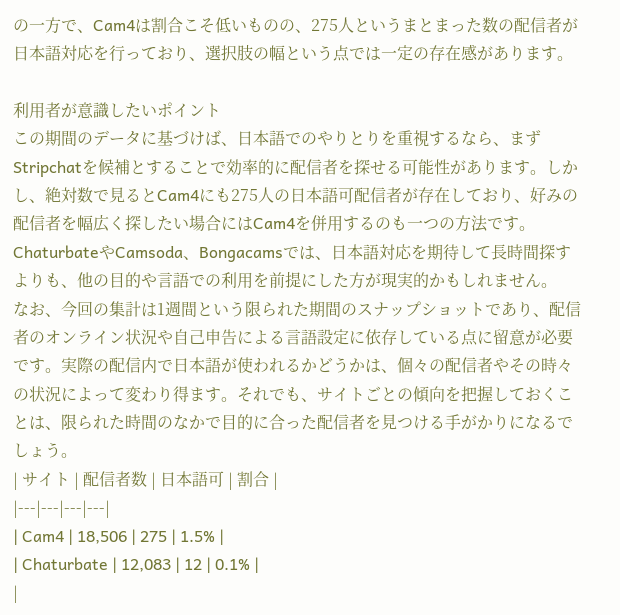の一方で、Cam4は割合こそ低いものの、275人というまとまった数の配信者が日本語対応を行っており、選択肢の幅という点では一定の存在感があります。

利用者が意識したいポイント
この期間のデータに基づけば、日本語でのやりとりを重視するなら、まずStripchatを候補とすることで効率的に配信者を探せる可能性があります。しかし、絶対数で見るとCam4にも275人の日本語可配信者が存在しており、好みの配信者を幅広く探したい場合にはCam4を併用するのも一つの方法です。ChaturbateやCamsoda、Bongacamsでは、日本語対応を期待して長時間探すよりも、他の目的や言語での利用を前提にした方が現実的かもしれません。
なお、今回の集計は1週間という限られた期間のスナップショットであり、配信者のオンライン状況や自己申告による言語設定に依存している点に留意が必要です。実際の配信内で日本語が使われるかどうかは、個々の配信者やその時々の状況によって変わり得ます。それでも、サイトごとの傾向を把握しておくことは、限られた時間のなかで目的に合った配信者を見つける手がかりになるでしょう。
| サイト | 配信者数 | 日本語可 | 割合 |
|---|---|---|---|
| Cam4 | 18,506 | 275 | 1.5% |
| Chaturbate | 12,083 | 12 | 0.1% |
|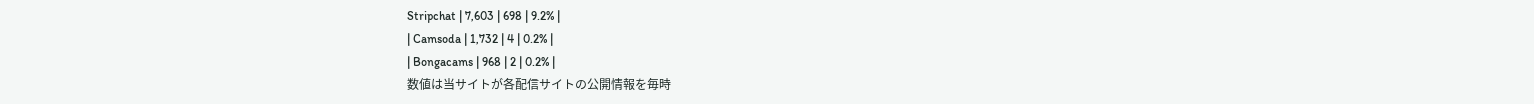Stripchat | 7,603 | 698 | 9.2% |
| Camsoda | 1,732 | 4 | 0.2% |
| Bongacams | 968 | 2 | 0.2% |
数値は当サイトが各配信サイトの公開情報を毎時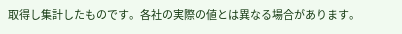取得し集計したものです。各社の実際の値とは異なる場合があります。